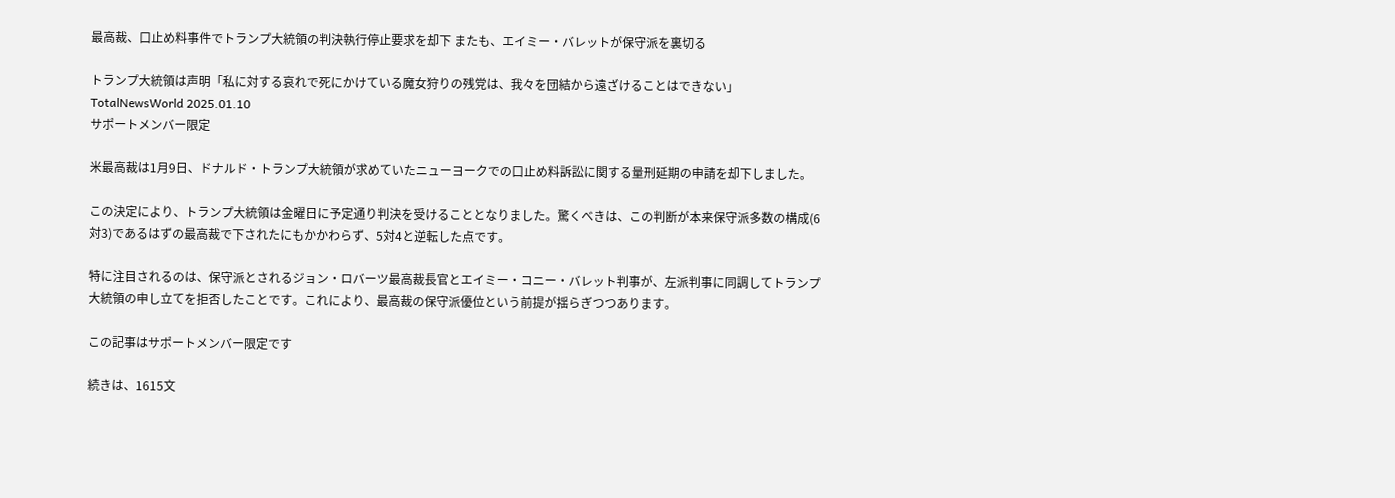最高裁、口止め料事件でトランプ大統領の判決執行停止要求を却下 またも、エイミー・バレットが保守派を裏切る

トランプ大統領は声明「私に対する哀れで死にかけている魔女狩りの残党は、我々を団結から遠ざけることはできない」
TotalNewsWorld 2025.01.10
サポートメンバー限定

米最高裁は1月9日、ドナルド・トランプ大統領が求めていたニューヨークでの口止め料訴訟に関する量刑延期の申請を却下しました。

この決定により、トランプ大統領は金曜日に予定通り判決を受けることとなりました。驚くべきは、この判断が本来保守派多数の構成(6対3)であるはずの最高裁で下されたにもかかわらず、5対4と逆転した点です。

特に注目されるのは、保守派とされるジョン・ロバーツ最高裁長官とエイミー・コニー・バレット判事が、左派判事に同調してトランプ大統領の申し立てを拒否したことです。これにより、最高裁の保守派優位という前提が揺らぎつつあります。

この記事はサポートメンバー限定です

続きは、1615文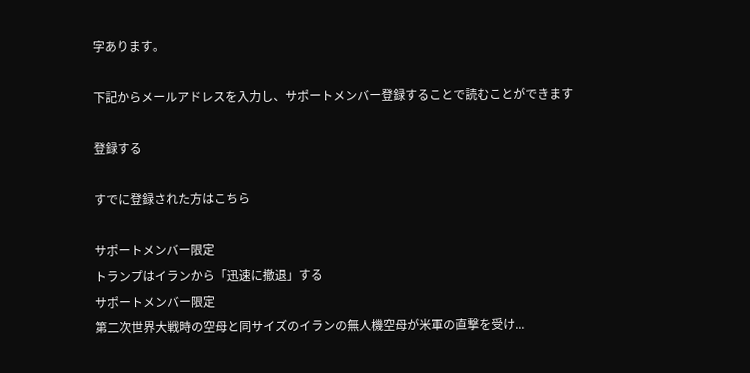字あります。

下記からメールアドレスを入力し、サポートメンバー登録することで読むことができます

登録する

すでに登録された方はこちら

サポートメンバー限定
トランプはイランから「迅速に撤退」する
サポートメンバー限定
第二次世界大戦時の空母と同サイズのイランの無人機空母が米軍の直撃を受け...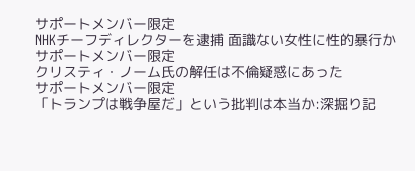サポートメンバー限定
NHKチーフディレクターを逮捕 面識ない女性に性的暴行か
サポートメンバー限定
クリスティ・ノーム氏の解任は不倫疑惑にあった
サポートメンバー限定
「トランプは戦争屋だ」という批判は本当か:深掘り記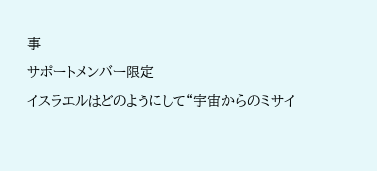事
サポートメンバー限定
イスラエルはどのようにして“宇宙からのミサイ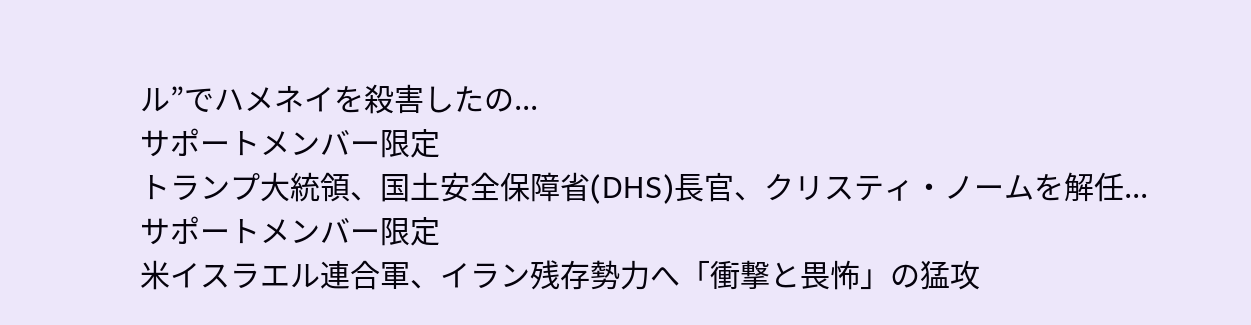ル”でハメネイを殺害したの...
サポートメンバー限定
トランプ大統領、国土安全保障省(DHS)長官、クリスティ・ノームを解任...
サポートメンバー限定
米イスラエル連合軍、イラン残存勢力へ「衝撃と畏怖」の猛攻